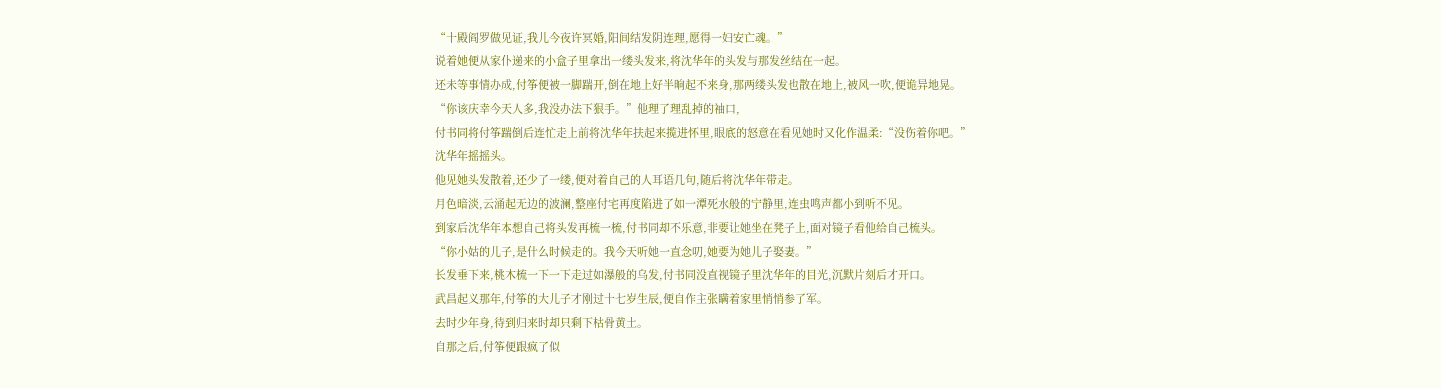“十殿阎罗做见证,我儿今夜许冥婚,阳间结发阴连理,愿得一妇安亡魂。”
说着她便从家仆递来的小盒子里拿出一缕头发来,将沈华年的头发与那发丝结在一起。
还未等事情办成,付筝便被一脚踹开,倒在地上好半晌起不来身,那两缕头发也散在地上,被风一吹,便诡异地晃。
“你该庆幸今天人多,我没办法下狠手。”他理了理乱掉的袖口,
付书同将付筝踹倒后连忙走上前将沈华年扶起来揽进怀里,眼底的怒意在看见她时又化作温柔:“没伤着你吧。”
沈华年摇摇头。
他见她头发散着,还少了一缕,便对着自己的人耳语几句,随后将沈华年带走。
月色暗淡,云涌起无边的波澜,整座付宅再度陷进了如一潭死水般的宁静里,连虫鸣声都小到听不见。
到家后沈华年本想自己将头发再梳一梳,付书同却不乐意,非要让她坐在凳子上,面对镜子看他给自己梳头。
“你小姑的儿子,是什么时候走的。我今天听她一直念叨,她要为她儿子娶妻。”
长发垂下来,桃木梳一下一下走过如瀑般的乌发,付书同没直视镜子里沈华年的目光,沉默片刻后才开口。
武昌起义那年,付筝的大儿子才刚过十七岁生辰,便自作主张瞒着家里悄悄参了军。
去时少年身,待到归来时却只剩下枯骨黄土。
自那之后,付筝便跟疯了似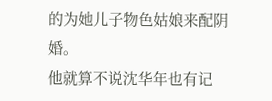的为她儿子物色姑娘来配阴婚。
他就算不说沈华年也有记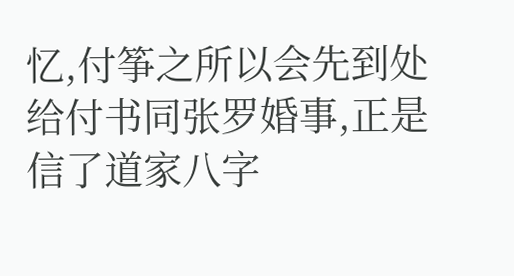忆,付筝之所以会先到处给付书同张罗婚事,正是信了道家八字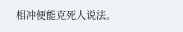相冲便能克死人说法。